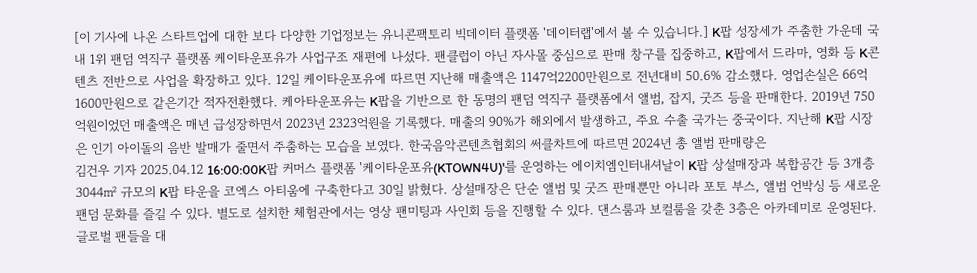[이 기사에 나온 스타트업에 대한 보다 다양한 기업정보는 유니콘팩토리 빅데이터 플랫폼 '데이터랩'에서 볼 수 있습니다.] K팝 성장세가 주춤한 가운데 국내 1위 팬덤 역직구 플랫폼 케이타운포유가 사업구조 재편에 나섰다. 팬클럽이 아닌 자사몰 중심으로 판매 창구를 집중하고, K팝에서 드라마, 영화 등 K콘텐츠 전반으로 사업을 확장하고 있다. 12일 케이타운포유에 따르면 지난해 매출액은 1147억2200만원으로 전년대비 50.6% 감소했다. 영업손실은 66억1600만원으로 같은기간 적자전환했다. 케아타운포유는 K팝을 기반으로 한 동명의 팬덤 역직구 플랫폼에서 앨범, 잡지, 굿즈 등을 판매한다. 2019년 750억원이었던 매출액은 매년 급성장하면서 2023년 2323억원을 기록했다. 매출의 90%가 해외에서 발생하고, 주요 수출 국가는 중국이다. 지난해 K팝 시장은 인기 아이돌의 음반 발매가 줄면서 주춤하는 모습을 보였다. 한국음악콘텐츠협회의 써클차트에 따르면 2024년 총 앨범 판매량은
김건우 기자 2025.04.12 16:00:00K팝 커머스 플랫폼 '케이타운포유(KTOWN4U)'를 운영하는 에이치엠인터내셔날이 K팝 상설매장과 복합공간 등 3개층 3044㎡ 규모의 K팝 타운을 코엑스 아티움에 구축한다고 30일 밝혔다. 상설매장은 단순 앨범 및 굿즈 판매뿐만 아니라 포토 부스, 앨범 언박싱 등 새로운 팬덤 문화를 즐길 수 있다. 별도로 설치한 체험관에서는 영상 팬미팅과 사인회 등을 진행할 수 있다. 댄스룸과 보컬룸을 갖춘 3층은 아카데미로 운영된다. 글로벌 팬들을 대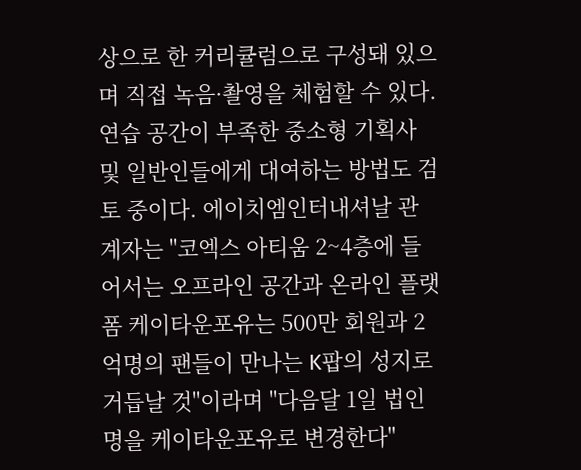상으로 한 커리큘럼으로 구성돼 있으며 직접 녹음·촬영을 체험할 수 있다. 연습 공간이 부족한 중소형 기획사 및 일반인들에게 대여하는 방법도 검토 중이다. 에이치엠인터내셔날 관계자는 "코엑스 아티움 2~4층에 들어서는 오프라인 공간과 온라인 플랫폼 케이타운포유는 500만 회원과 2억명의 팬들이 만나는 K팝의 성지로 거듭날 것"이라며 "다음달 1일 법인명을 케이타운포유로 변경한다"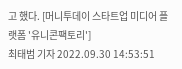고 했다. [머니투데이 스타트업 미디어 플랫폼 '유니콘팩토리']
최태범 기자 2022.09.30 14:53:51